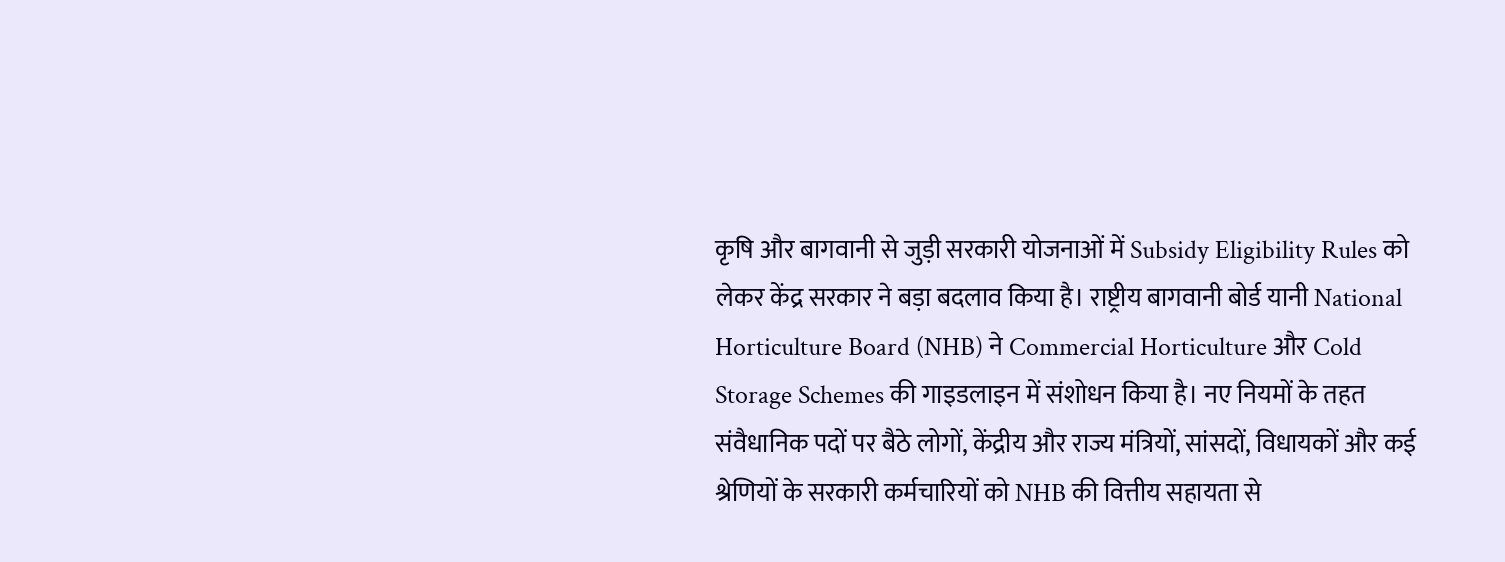कृषि और बागवानी से जुड़ी सरकारी योजनाओं में Subsidy Eligibility Rules को लेकर केंद्र सरकार ने बड़ा बदलाव किया है। राष्ट्रीय बागवानी बोर्ड यानी National Horticulture Board (NHB) ने Commercial Horticulture और Cold Storage Schemes की गाइडलाइन में संशोधन किया है। नए नियमों के तहत संवैधानिक पदों पर बैठे लोगों, केंद्रीय और राज्य मंत्रियों, सांसदों, विधायकों और कई श्रेणियों के सरकारी कर्मचारियों को NHB की वित्तीय सहायता से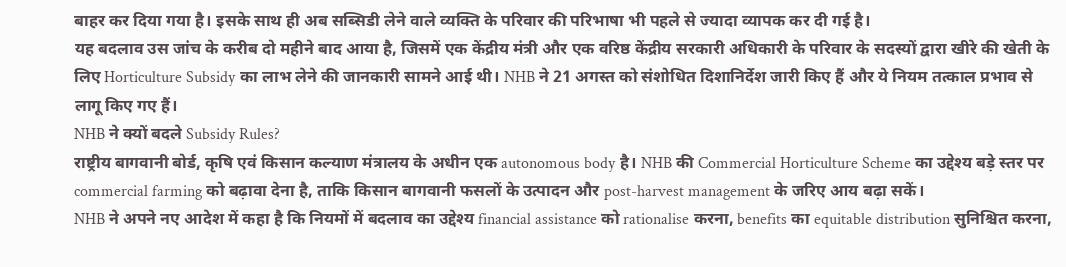बाहर कर दिया गया है। इसके साथ ही अब सब्सिडी लेने वाले व्यक्ति के परिवार की परिभाषा भी पहले से ज्यादा व्यापक कर दी गई है।
यह बदलाव उस जांच के करीब दो महीने बाद आया है, जिसमें एक केंद्रीय मंत्री और एक वरिष्ठ केंद्रीय सरकारी अधिकारी के परिवार के सदस्यों द्वारा खीरे की खेती के लिए Horticulture Subsidy का लाभ लेने की जानकारी सामने आई थी। NHB ने 21 अगस्त को संशोधित दिशानिर्देश जारी किए हैं और ये नियम तत्काल प्रभाव से लागू किए गए हैं।
NHB ने क्यों बदले Subsidy Rules?
राष्ट्रीय बागवानी बोर्ड, कृषि एवं किसान कल्याण मंत्रालय के अधीन एक autonomous body है। NHB की Commercial Horticulture Scheme का उद्देश्य बड़े स्तर पर commercial farming को बढ़ावा देना है, ताकि किसान बागवानी फसलों के उत्पादन और post-harvest management के जरिए आय बढ़ा सकें।
NHB ने अपने नए आदेश में कहा है कि नियमों में बदलाव का उद्देश्य financial assistance को rationalise करना, benefits का equitable distribution सुनिश्चित करना,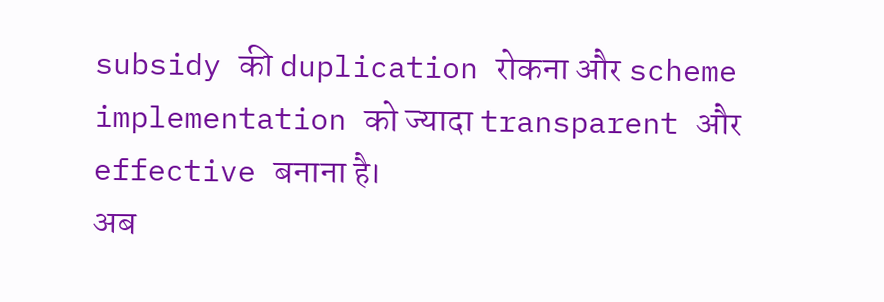subsidy की duplication रोकना और scheme implementation को ज्यादा transparent और effective बनाना है।
अब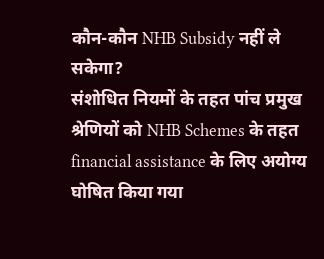कौन-कौन NHB Subsidy नहीं ले सकेगा?
संशोधित नियमों के तहत पांच प्रमुख श्रेणियों को NHB Schemes के तहत financial assistance के लिए अयोग्य घोषित किया गया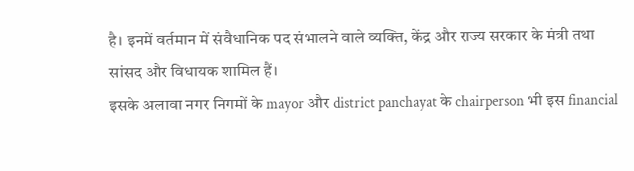है। इनमें वर्तमान में संवैधानिक पद संभालने वाले व्यक्ति, केंद्र और राज्य सरकार के मंत्री तथा सांसद और विधायक शामिल हैं।
इसके अलावा नगर निगमों के mayor और district panchayat के chairperson भी इस financial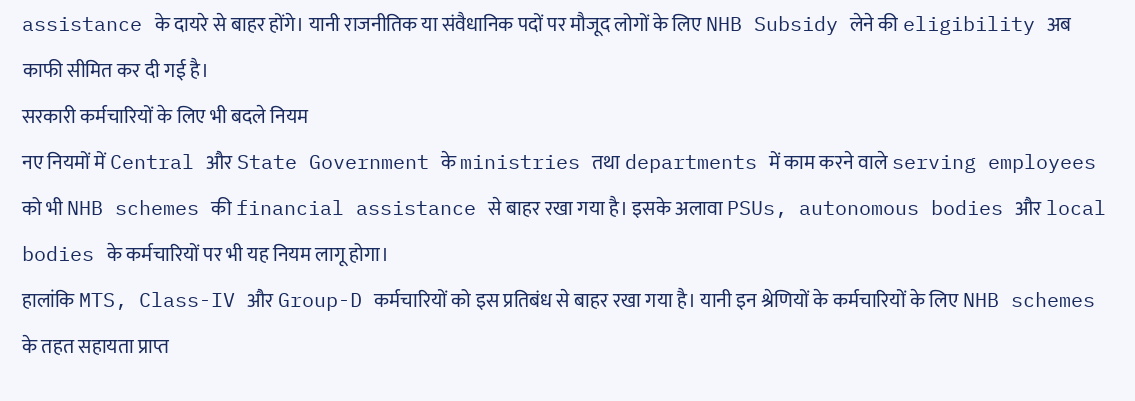assistance के दायरे से बाहर होंगे। यानी राजनीतिक या संवैधानिक पदों पर मौजूद लोगों के लिए NHB Subsidy लेने की eligibility अब काफी सीमित कर दी गई है।
सरकारी कर्मचारियों के लिए भी बदले नियम
नए नियमों में Central और State Government के ministries तथा departments में काम करने वाले serving employees को भी NHB schemes की financial assistance से बाहर रखा गया है। इसके अलावा PSUs, autonomous bodies और local bodies के कर्मचारियों पर भी यह नियम लागू होगा।
हालांकि MTS, Class-IV और Group-D कर्मचारियों को इस प्रतिबंध से बाहर रखा गया है। यानी इन श्रेणियों के कर्मचारियों के लिए NHB schemes के तहत सहायता प्राप्त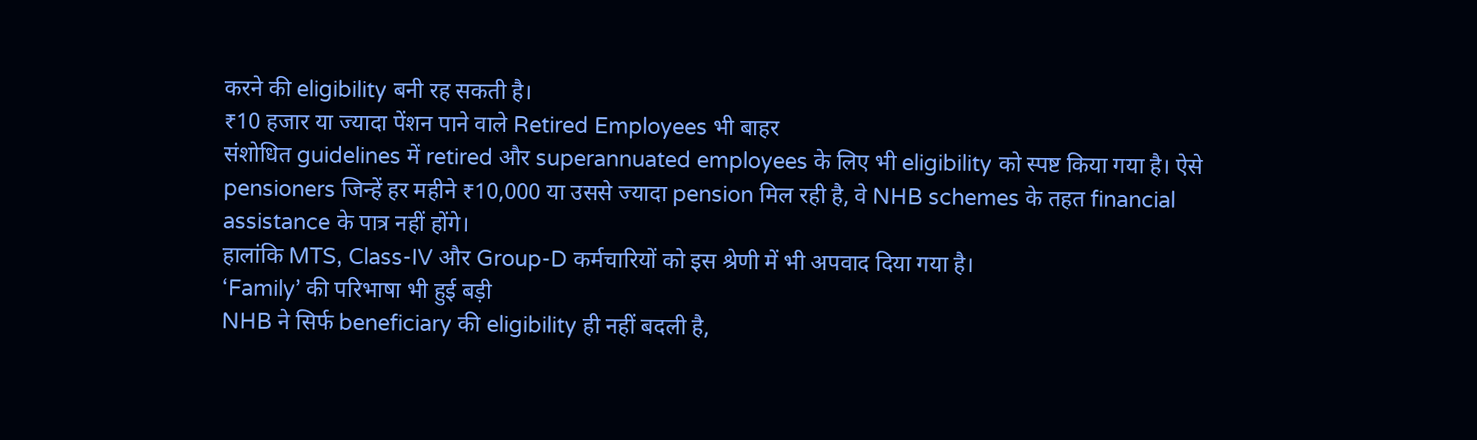करने की eligibility बनी रह सकती है।
₹10 हजार या ज्यादा पेंशन पाने वाले Retired Employees भी बाहर
संशोधित guidelines में retired और superannuated employees के लिए भी eligibility को स्पष्ट किया गया है। ऐसे pensioners जिन्हें हर महीने ₹10,000 या उससे ज्यादा pension मिल रही है, वे NHB schemes के तहत financial assistance के पात्र नहीं होंगे।
हालांकि MTS, Class-IV और Group-D कर्मचारियों को इस श्रेणी में भी अपवाद दिया गया है।
‘Family’ की परिभाषा भी हुई बड़ी
NHB ने सिर्फ beneficiary की eligibility ही नहीं बदली है,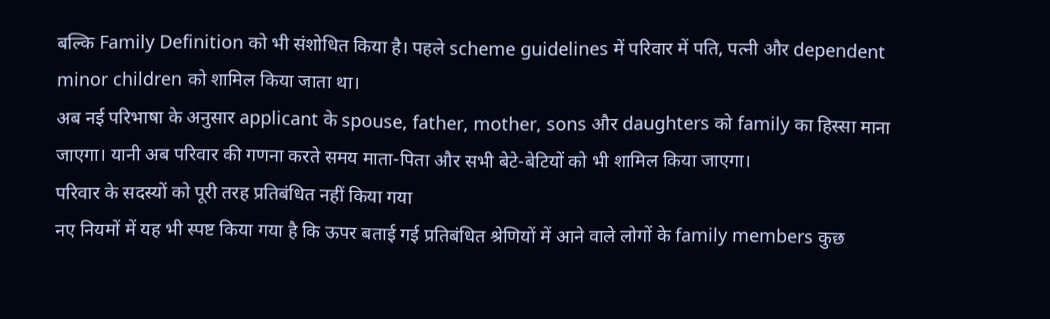बल्कि Family Definition को भी संशोधित किया है। पहले scheme guidelines में परिवार में पति, पत्नी और dependent minor children को शामिल किया जाता था।
अब नई परिभाषा के अनुसार applicant के spouse, father, mother, sons और daughters को family का हिस्सा माना जाएगा। यानी अब परिवार की गणना करते समय माता-पिता और सभी बेटे-बेटियों को भी शामिल किया जाएगा।
परिवार के सदस्यों को पूरी तरह प्रतिबंधित नहीं किया गया
नए नियमों में यह भी स्पष्ट किया गया है कि ऊपर बताई गई प्रतिबंधित श्रेणियों में आने वाले लोगों के family members कुछ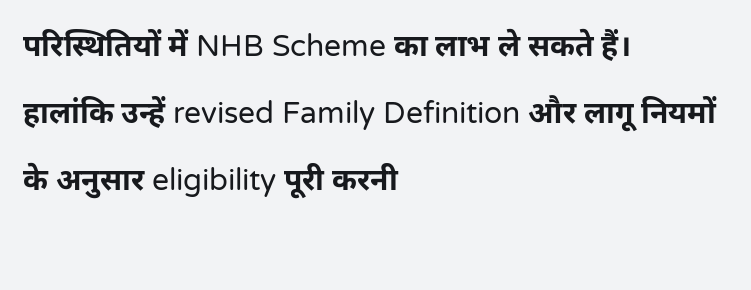परिस्थितियों में NHB Scheme का लाभ ले सकते हैं। हालांकि उन्हें revised Family Definition और लागू नियमों के अनुसार eligibility पूरी करनी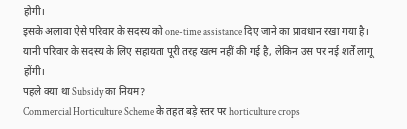होगी।
इसके अलावा ऐसे परिवार के सदस्य को one-time assistance दिए जाने का प्रावधान रखा गया है। यानी परिवार के सदस्य के लिए सहायता पूरी तरह खत्म नहीं की गई है, लेकिन उस पर नई शर्तें लागू होंगी।
पहले क्या था Subsidy का नियम?
Commercial Horticulture Scheme के तहत बड़े स्तर पर horticulture crops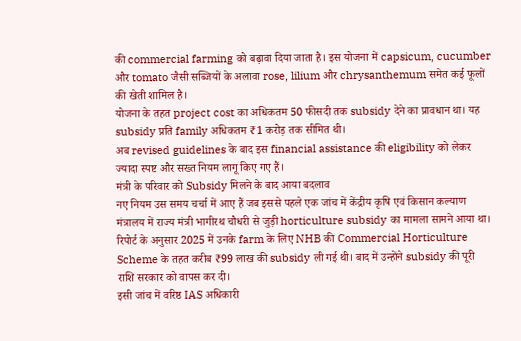की commercial farming को बढ़ावा दिया जाता है। इस योजना में capsicum, cucumber और tomato जैसी सब्जियों के अलावा rose, lilium और chrysanthemum समेत कई फूलों की खेती शामिल है।
योजना के तहत project cost का अधिकतम 50 फीसदी तक subsidy देने का प्रावधान था। यह subsidy प्रति family अधिकतम ₹1 करोड़ तक सीमित थी।
अब revised guidelines के बाद इस financial assistance की eligibility को लेकर ज्यादा स्पष्ट और सख्त नियम लागू किए गए हैं।
मंत्री के परिवार को Subsidy मिलने के बाद आया बदलाव
नए नियम उस समय चर्चा में आए हैं जब इससे पहले एक जांच में केंद्रीय कृषि एवं किसान कल्याण मंत्रालय में राज्य मंत्री भागीरथ चौधरी से जुड़ी horticulture subsidy का मामला सामने आया था।
रिपोर्ट के अनुसार 2025 में उनके farm के लिए NHB की Commercial Horticulture Scheme के तहत करीब ₹99 लाख की subsidy ली गई थी। बाद में उन्होंने subsidy की पूरी राशि सरकार को वापस कर दी।
इसी जांच में वरिष्ठ IAS अधिकारी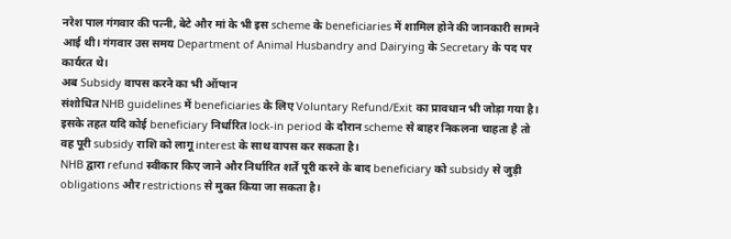नरेश पाल गंगवार की पत्नी, बेटे और मां के भी इस scheme के beneficiaries में शामिल होने की जानकारी सामने आई थी। गंगवार उस समय Department of Animal Husbandry and Dairying के Secretary के पद पर कार्यरत थे।
अब Subsidy वापस करने का भी ऑप्शन
संशोधित NHB guidelines में beneficiaries के लिए Voluntary Refund/Exit का प्रावधान भी जोड़ा गया है। इसके तहत यदि कोई beneficiary निर्धारित lock-in period के दौरान scheme से बाहर निकलना चाहता है तो वह पूरी subsidy राशि को लागू interest के साथ वापस कर सकता है।
NHB द्वारा refund स्वीकार किए जाने और निर्धारित शर्तें पूरी करने के बाद beneficiary को subsidy से जुड़ी obligations और restrictions से मुक्त किया जा सकता है।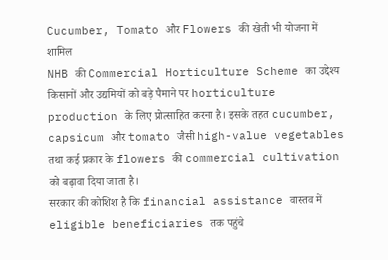Cucumber, Tomato और Flowers की खेती भी योजना में शामिल
NHB की Commercial Horticulture Scheme का उद्देश्य किसानों और उद्यमियों को बड़े पैमाने पर horticulture production के लिए प्रोत्साहित करना है। इसके तहत cucumber, capsicum और tomato जैसी high-value vegetables तथा कई प्रकार के flowers की commercial cultivation को बढ़ावा दिया जाता है।
सरकार की कोशिश है कि financial assistance वास्तव में eligible beneficiaries तक पहुंचे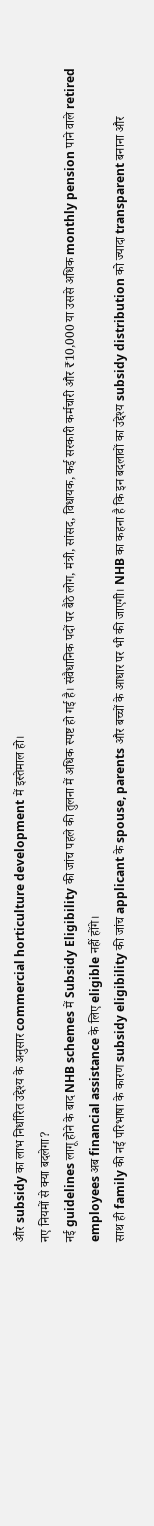और subsidy का लाभ निर्धारित उद्देश्य के अनुसार commercial horticulture development में इस्तेमाल हो।
नए नियमों से क्या बदलेगा?
नई guidelines लागू होने के बाद NHB schemes में Subsidy Eligibility की जांच पहले की तुलना में अधिक स्पष्ट हो गई है। संवैधानिक पदों पर बैठे लोग, मंत्री, सांसद, विधायक, कई सरकारी कर्मचारी और ₹10,000 या उससे अधिक monthly pension पाने वाले retired employees अब financial assistance के लिए eligible नहीं होंगे।
साथ ही family की नई परिभाषा के कारण subsidy eligibility की जांच applicant के spouse, parents और बच्चों के आधार पर भी की जाएगी। NHB का कहना है कि इन बदलावों का उद्देश्य subsidy distribution को ज्यादा transparent बनाना और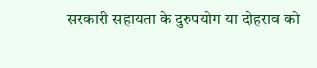सरकारी सहायता के दुरुपयोग या दोहराव को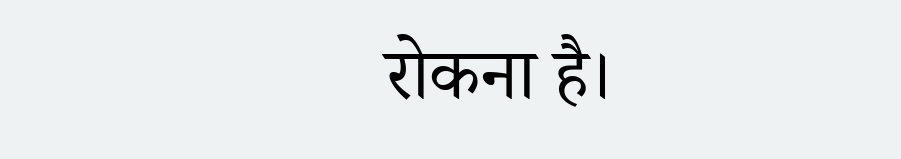रोकना है।